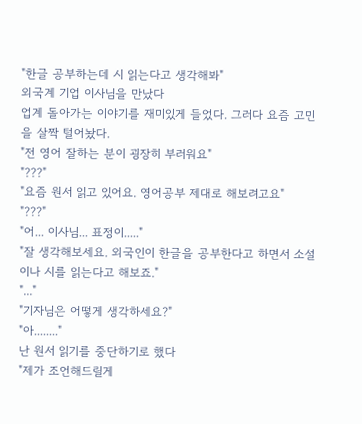"한글 공부하는데 시 읽는다고 생각해봐"
외국계 기업 이사님을 만났다
업계 돌아가는 이야기를 재미있게 들었다. 그러다 요즘 고민을 살짝 털어놨다.
"전 영어 잘하는 분이 굉장히 부러워요"
"???"
"요즘 원서 읽고 있어요. 영어공부 제대로 해보려고요"
"???"
"어... 이사님... 표정이....."
"잘 생각해보세요. 외국인이 한글을 공부한다고 하면서 소설이나 시를 읽는다고 해보죠."
"..."
"기자님은 어떻게 생각하세요?"
"아........"
난 원서 읽기를 중단하기로 했다
"제가 조언해드릴게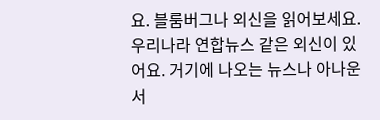요. 블룸버그나 외신을 읽어보세요. 우리나라 연합뉴스 같은 외신이 있어요. 거기에 나오는 뉴스나 아나운서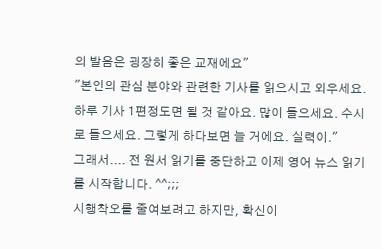의 발음은 굉장히 좋은 교재에요"
"본인의 관심 분야와 관련한 기사를 읽으시고 외우세요. 하루 기사 1편정도면 될 것 같아요. 많이 들으세요. 수시로 들으세요. 그렇게 하다보면 늘 거에요. 실력이."
그래서.... 전 원서 읽기를 중단하고 이제 영어 뉴스 읽기를 시작합니다. ^^;;;
시행착오를 줄여보려고 하지만, 확신이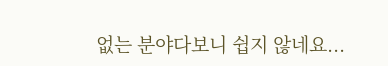없는 분야다보니 쉽지 않네요...